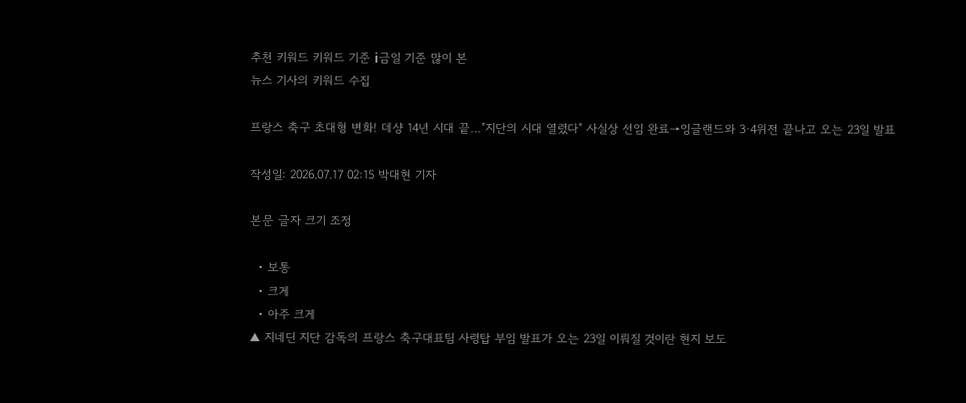추천 키워드 키워드 기준 i금일 기준 많이 본
뉴스 기사의 키워드 수집

프랑스 축구 초대형 변화! 데샹 14년 시대 끝…"지단의 시대 열렸다" 사실상 선임 완료→잉글랜드와 3·4위전 끝나고 오는 23일 발표

작성일: 2026.07.17 02:15 박대현 기자

본문 글자 크기 조정

  • 보통
  • 크게
  • 아주 크게
▲ 지네딘 지단 감독의 프랑스 축구대표팀 사령탑 부임 발표가 오는 23일 이뤄질 것이란 현지 보도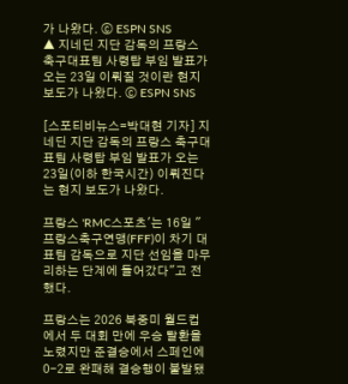가 나왔다. ⓒ ESPN SNS
▲ 지네딘 지단 감독의 프랑스 축구대표팀 사령탑 부임 발표가 오는 23일 이뤄질 것이란 현지 보도가 나왔다. ⓒ ESPN SNS

[스포티비뉴스=박대현 기자] 지네딘 지단 감독의 프랑스 축구대표팀 사령탑 부임 발표가 오는 23일(이하 한국시간) 이뤄진다는 현지 보도가 나왔다.

프랑스 'RMC스포츠'는 16일 "프랑스축구연맹(FFF)이 차기 대표팀 감독으로 지단 선임을 마무리하는 단계에 들어갔다"고 전했다.

프랑스는 2026 북중미 월드컵에서 두 대회 만에 우승 탈환을 노렸지만 준결승에서 스페인에 0-2로 완패해 결승행이 불발됐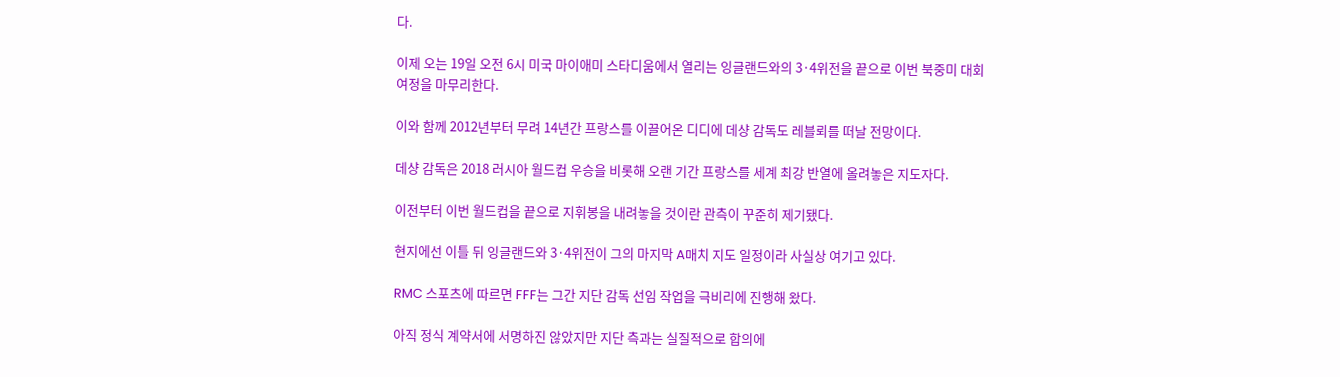다.

이제 오는 19일 오전 6시 미국 마이애미 스타디움에서 열리는 잉글랜드와의 3·4위전을 끝으로 이번 북중미 대회 여정을 마무리한다.

이와 함께 2012년부터 무려 14년간 프랑스를 이끌어온 디디에 데샹 감독도 레블뢰를 떠날 전망이다.

데샹 감독은 2018 러시아 월드컵 우승을 비롯해 오랜 기간 프랑스를 세계 최강 반열에 올려놓은 지도자다.

이전부터 이번 월드컵을 끝으로 지휘봉을 내려놓을 것이란 관측이 꾸준히 제기됐다.

현지에선 이틀 뒤 잉글랜드와 3·4위전이 그의 마지막 A매치 지도 일정이라 사실상 여기고 있다.

RMC 스포츠에 따르면 FFF는 그간 지단 감독 선임 작업을 극비리에 진행해 왔다.

아직 정식 계약서에 서명하진 않았지만 지단 측과는 실질적으로 합의에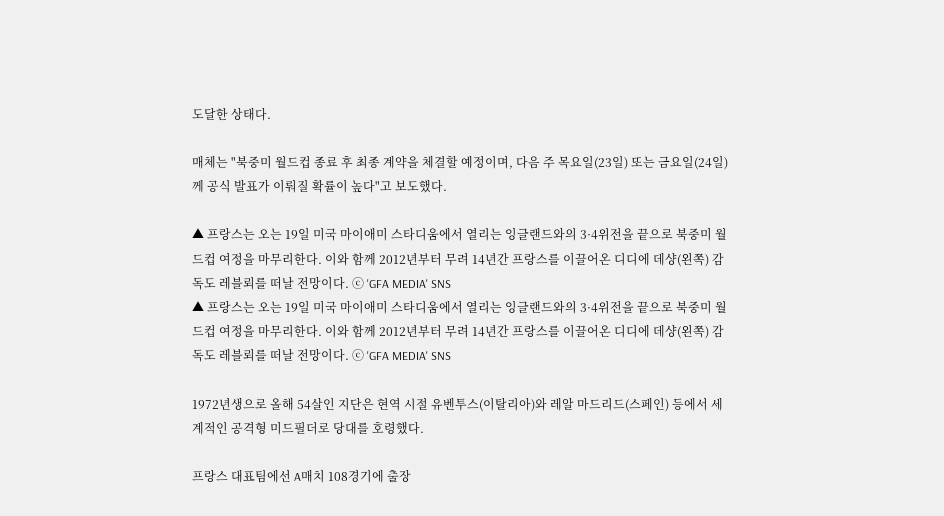도달한 상태다.

매체는 "북중미 월드컵 종료 후 최종 계약을 체결할 예정이며, 다음 주 목요일(23일) 또는 금요일(24일)께 공식 발표가 이뤄질 확률이 높다"고 보도했다.

▲ 프랑스는 오는 19일 미국 마이애미 스타디움에서 열리는 잉글랜드와의 3·4위전을 끝으로 북중미 월드컵 여정을 마무리한다. 이와 함께 2012년부터 무려 14년간 프랑스를 이끌어온 디디에 데샹(왼쪽) 감독도 레블뢰를 떠날 전망이다. ⓒ 'GFA MEDIA' SNS
▲ 프랑스는 오는 19일 미국 마이애미 스타디움에서 열리는 잉글랜드와의 3·4위전을 끝으로 북중미 월드컵 여정을 마무리한다. 이와 함께 2012년부터 무려 14년간 프랑스를 이끌어온 디디에 데샹(왼쪽) 감독도 레블뢰를 떠날 전망이다. ⓒ 'GFA MEDIA' SNS

1972년생으로 올해 54살인 지단은 현역 시절 유벤투스(이탈리아)와 레알 마드리드(스페인) 등에서 세계적인 공격형 미드필더로 당대를 호령했다.

프랑스 대표팀에선 A매치 108경기에 출장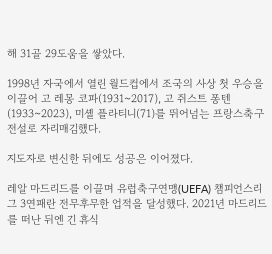해 31골 29도움을 쌓았다.

1998년 자국에서 열린 월드컵에서 조국의 사상 첫 우승을 이끌어 고 레몽 코파(1931~2017), 고 쥐스트 퐁텐(1933~2023), 미셸 플라티니(71)를 뛰어넘는 프랑스축구 전설로 자리매김했다.

지도자로 변신한 뒤에도 성공은 이어졌다.

레알 마드리드를 이끌며 유럽축구연맹(UEFA) 챔피언스리그 3연패란 전무후무한 업적을 달성했다. 2021년 마드리드를 떠난 뒤엔 긴 휴식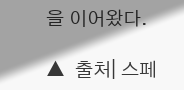을 이어왔다.

▲  출처| 스페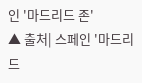인 '마드리드 존'
▲ 출처| 스페인 '마드리드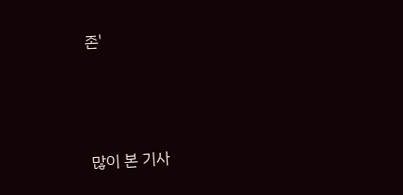존'



많이 본 기사